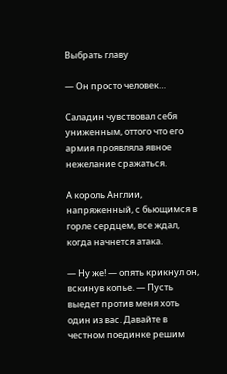Выбрать главу

— Он просто человек…

Саладин чувствовал себя униженным, оттого что его армия проявляла явное нежелание сражаться.

А король Англии, напряженный, с бьющимся в горле сердцем, все ждал, когда начнется атака.

— Ну же! — опять крикнул он, вскинув копье. — Пусть выедет против меня хоть один из вас. Давайте в честном поединке решим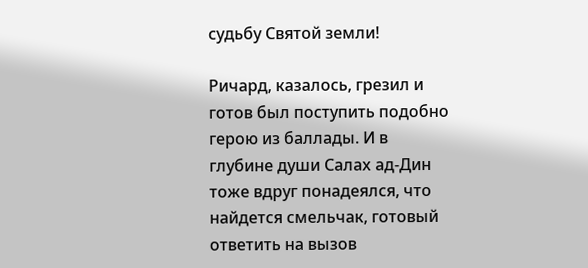судьбу Святой земли!

Ричард, казалось, грезил и готов был поступить подобно герою из баллады. И в глубине души Салах ад-Дин тоже вдруг понадеялся, что найдется смельчак, готовый ответить на вызов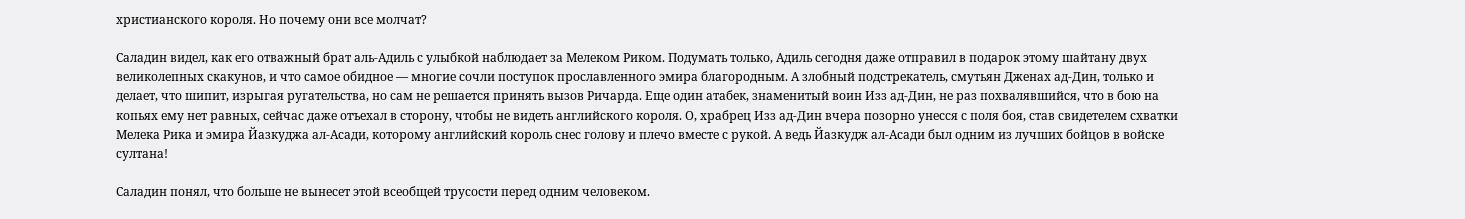христианского короля. Но почему они все молчат?

Саладин видел, как его отважный брат аль-Адиль с улыбкой наблюдает за Мелеком Риком. Подумать только, Адиль сегодня даже отправил в подарок этому шайтану двух великолепных скакунов, и что самое обидное — многие сочли поступок прославленного эмира благородным. А злобный подстрекатель, смутьян Дженах ад-Дин, только и делает, что шипит, изрыгая ругательства, но сам не решается принять вызов Ричарда. Еще один атабек, знаменитый воин Изз ад-Дин, не раз похвалявшийся, что в бою на копьях ему нет равных, сейчас даже отъехал в сторону, чтобы не видеть английского короля. О, храбрец Изз ад-Дин вчера позорно унесся с поля боя, став свидетелем схватки Мелека Рика и эмира Йазкуджа ал-Асади, которому английский король снес голову и плечо вместе с рукой. А ведь Йазкудж ал-Асади был одним из лучших бойцов в войске султана!

Саладин понял, что больше не вынесет этой всеобщей трусости перед одним человеком.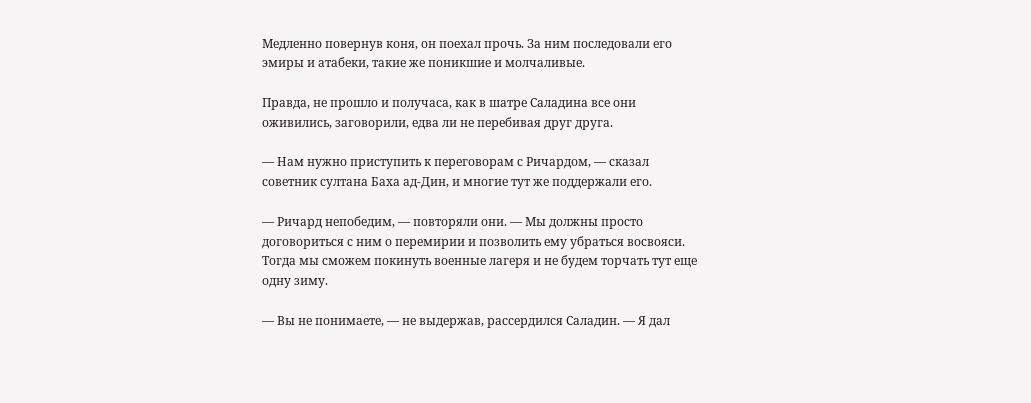Медленно повернув коня, он поехал прочь. За ним последовали его эмиры и атабеки, такие же поникшие и молчаливые.

Правда, не прошло и получаса, как в шатре Саладина все они оживились, заговорили, едва ли не перебивая друг друга.

— Нам нужно приступить к переговорам с Ричардом, — сказал советник султана Баха ад-Дин, и многие тут же поддержали его.

— Ричард непобедим, — повторяли они. — Мы должны просто договориться с ним о перемирии и позволить ему убраться восвояси. Тогда мы сможем покинуть военные лагеря и не будем торчать тут еще одну зиму.

— Вы не понимаете, — не выдержав, рассердился Саладин. — Я дал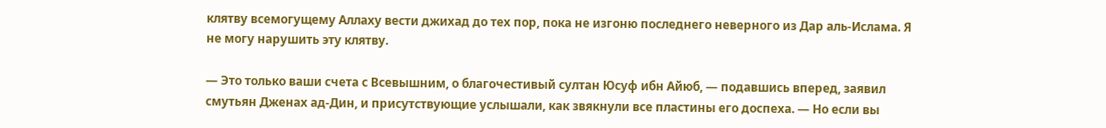клятву всемогущему Аллаху вести джихад до тех пор, пока не изгоню последнего неверного из Дар аль-Ислама. Я не могу нарушить эту клятву.

— Это только ваши счета с Всевышним, о благочестивый султан Юсуф ибн Айюб, — подавшись вперед, заявил смутьян Дженах ад-Дин, и присутствующие услышали, как звякнули все пластины его доспеха. — Но если вы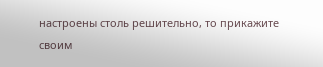настроены столь решительно, то прикажите своим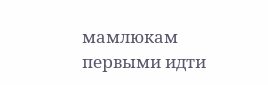мамлюкам первыми идти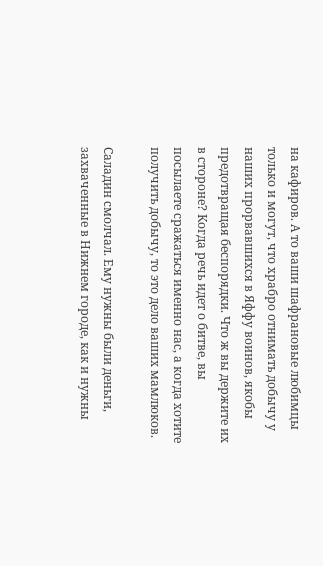на кафиров. А то ваши шафрановые любимцы только и могут, что храбро отнимать добычу у наших прорвавшихся в Яффу воинов, якобы предотвращая беспорядки. Что ж вы держите их в стороне? Когда речь идет о битве, вы посылаете сражаться именно нас, а когда хотите получить добычу, то это дело ваших мамлюков.

Саладин смолчал. Ему нужны были деньги, захваченные в Нижнем городе, как и нужны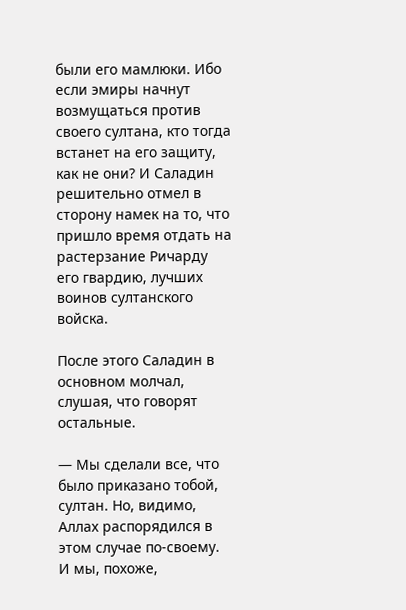были его мамлюки. Ибо если эмиры начнут возмущаться против своего султана, кто тогда встанет на его защиту, как не они? И Саладин решительно отмел в сторону намек на то, что пришло время отдать на растерзание Ричарду его гвардию, лучших воинов султанского войска.

После этого Саладин в основном молчал, слушая, что говорят остальные.

— Мы сделали все, что было приказано тобой, султан. Но, видимо, Аллах распорядился в этом случае по-своему. И мы, похоже,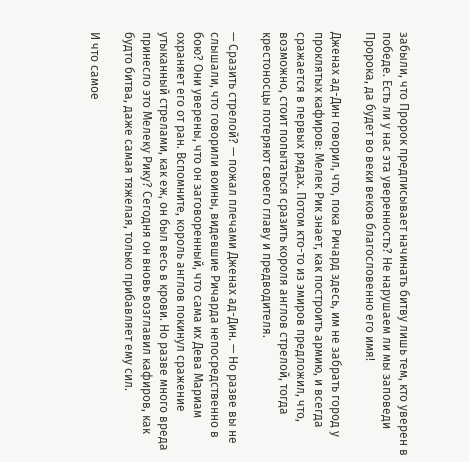забыли, что Пророк предписывает начинать битву лишь тем, кто уверен в победе. Есть ли у нас эта уверенность? Не нарушаем ли мы заповеди Пророка, да будет во веки веков благословенно его имя!

Дженах ад-Дин говорил, что, пока Ричард здесь, им не забрать город у проклятых кафиров: Мелек Рик знает, как построить армию, и всегда сражается в первых рядах. Потом кто-то из эмиров предложил, что, возможно, стоит попытаться сразить короля англов стрелой, тогда крестоносцы потеряют своего главу и предводителя.

— Сразить стрелой? — пожал плечами Дженах ад-Дин. — Но разве вы не слышали, что говорили воины, видевшие Ричарда непосредственно в бою? Они уверены, что он заговоренный, что сама их Дева Мариам охраняет его от ран. Вспомните, король англов покинул сражение утыканный стрелами, как еж, он был весь в крови. Но разве много вреда принесло это Мелеку Рику? Сегодня он вновь возглавил кафиров, как будто битва, даже самая тяжелая, только прибавляет ему сил.

И что самое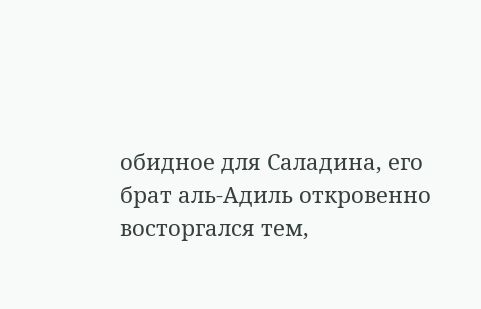обидное для Саладина, его брат аль-Адиль откровенно восторгался тем,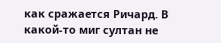как сражается Ричард. В какой-то миг султан не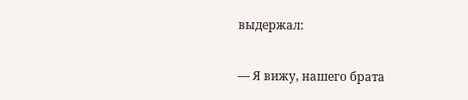выдержал:

— Я вижу, нашего брата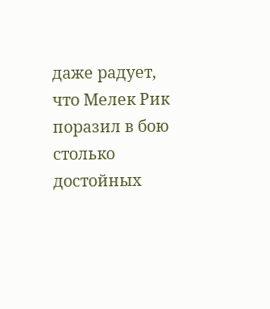даже радует, что Мелек Рик поразил в бою столько достойных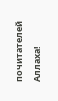почитателей Аллаха!